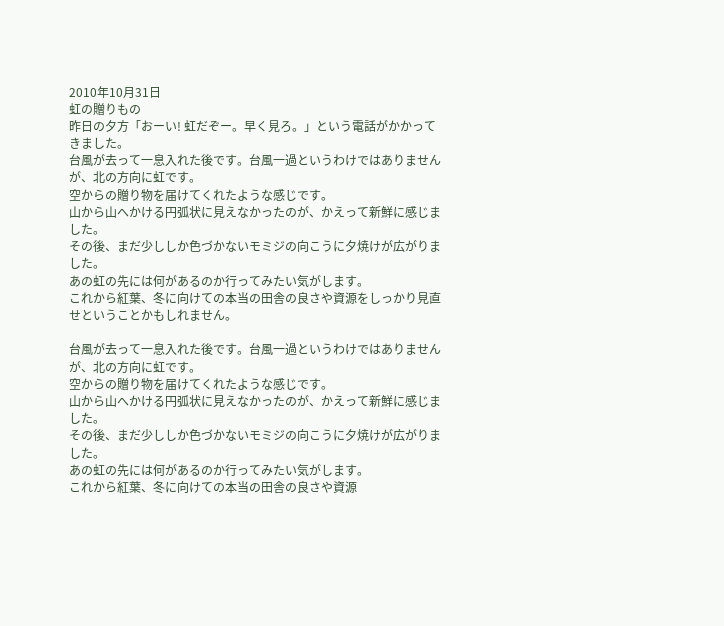2010年10月31日
虹の贈りもの
昨日の夕方「おーい! 虹だぞー。早く見ろ。」という電話がかかってきました。
台風が去って一息入れた後です。台風一過というわけではありませんが、北の方向に虹です。
空からの贈り物を届けてくれたような感じです。
山から山へかける円弧状に見えなかったのが、かえって新鮮に感じました。
その後、まだ少ししか色づかないモミジの向こうに夕焼けが広がりました。
あの虹の先には何があるのか行ってみたい気がします。
これから紅葉、冬に向けての本当の田舎の良さや資源をしっかり見直せということかもしれません。

台風が去って一息入れた後です。台風一過というわけではありませんが、北の方向に虹です。
空からの贈り物を届けてくれたような感じです。
山から山へかける円弧状に見えなかったのが、かえって新鮮に感じました。
その後、まだ少ししか色づかないモミジの向こうに夕焼けが広がりました。
あの虹の先には何があるのか行ってみたい気がします。
これから紅葉、冬に向けての本当の田舎の良さや資源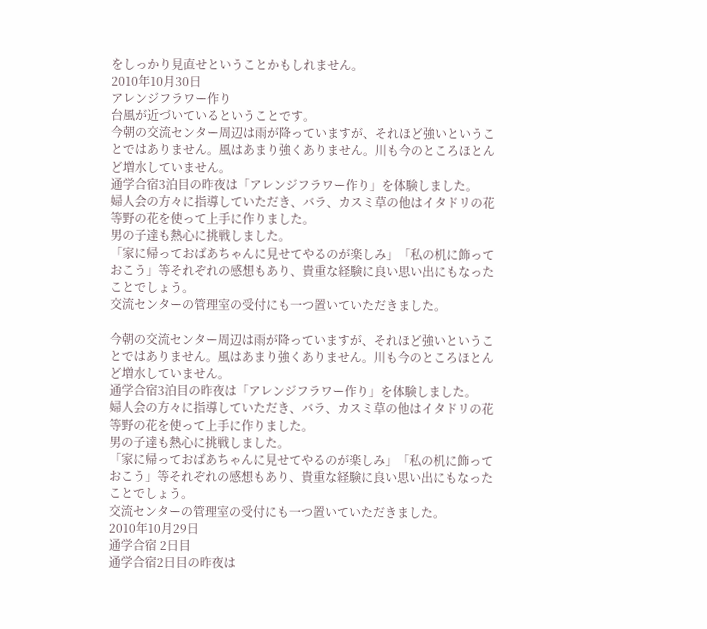をしっかり見直せということかもしれません。
2010年10月30日
アレンジフラワー作り
台風が近づいているということです。
今朝の交流センター周辺は雨が降っていますが、それほど強いということではありません。風はあまり強くありません。川も今のところほとんど増水していません。
通学合宿3泊目の昨夜は「アレンジフラワー作り」を体験しました。
婦人会の方々に指導していただき、バラ、カスミ草の他はイタドリの花等野の花を使って上手に作りました。
男の子達も熱心に挑戦しました。
「家に帰っておばあちゃんに見せてやるのが楽しみ」「私の机に飾っておこう」等それぞれの感想もあり、貴重な経験に良い思い出にもなったことでしょう。
交流センターの管理室の受付にも一つ置いていただきました。

今朝の交流センター周辺は雨が降っていますが、それほど強いということではありません。風はあまり強くありません。川も今のところほとんど増水していません。
通学合宿3泊目の昨夜は「アレンジフラワー作り」を体験しました。
婦人会の方々に指導していただき、バラ、カスミ草の他はイタドリの花等野の花を使って上手に作りました。
男の子達も熱心に挑戦しました。
「家に帰っておばあちゃんに見せてやるのが楽しみ」「私の机に飾っておこう」等それぞれの感想もあり、貴重な経験に良い思い出にもなったことでしょう。
交流センターの管理室の受付にも一つ置いていただきました。
2010年10月29日
通学合宿 2日目
通学合宿2日目の昨夜は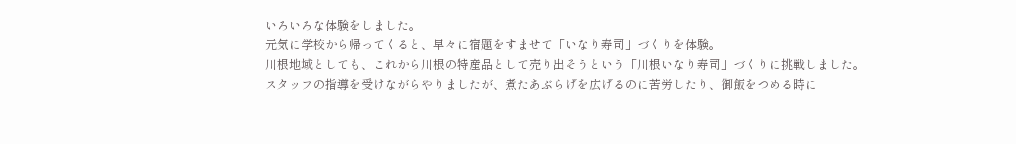いろいろな体験をしました。
元気に学校から帰ってくると、早々に宿題をすませて「いなり寿司」づくりを体験。
川根地域としても、これから川根の特産品として売り出そうという「川根いなり寿司」づくりに挑戦しました。
スタッフの指導を受けながらやりましたが、煮たあぶらげを広げるのに苦労したり、御飯をつめる時に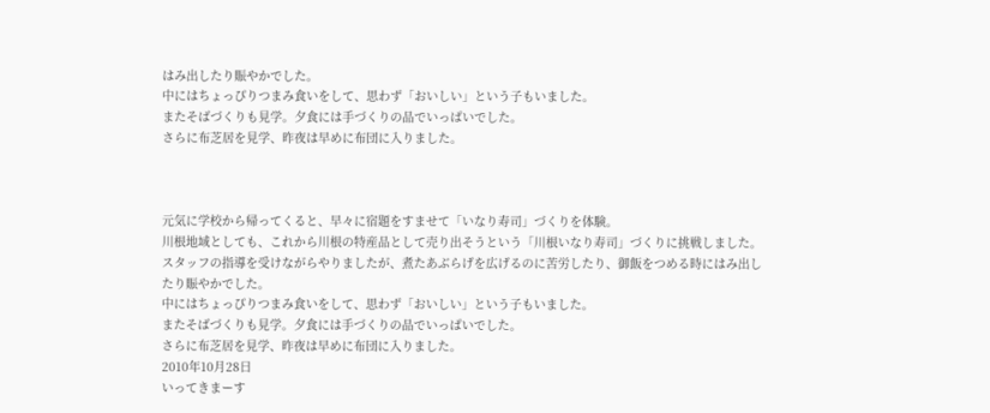はみ出したり賑やかでした。
中にはちょっぴりつまみ食いをして、思わず「おいしい」という子もいました。
またそばづくりも見学。夕食には手づくりの品でいっぱいでした。
さらに布芝居を見学、昨夜は早めに布団に入りました。



元気に学校から帰ってくると、早々に宿題をすませて「いなり寿司」づくりを体験。
川根地域としても、これから川根の特産品として売り出そうという「川根いなり寿司」づくりに挑戦しました。
スタッフの指導を受けながらやりましたが、煮たあぶらげを広げるのに苦労したり、御飯をつめる時にはみ出したり賑やかでした。
中にはちょっぴりつまみ食いをして、思わず「おいしい」という子もいました。
またそばづくりも見学。夕食には手づくりの品でいっぱいでした。
さらに布芝居を見学、昨夜は早めに布団に入りました。
2010年10月28日
いってきまーす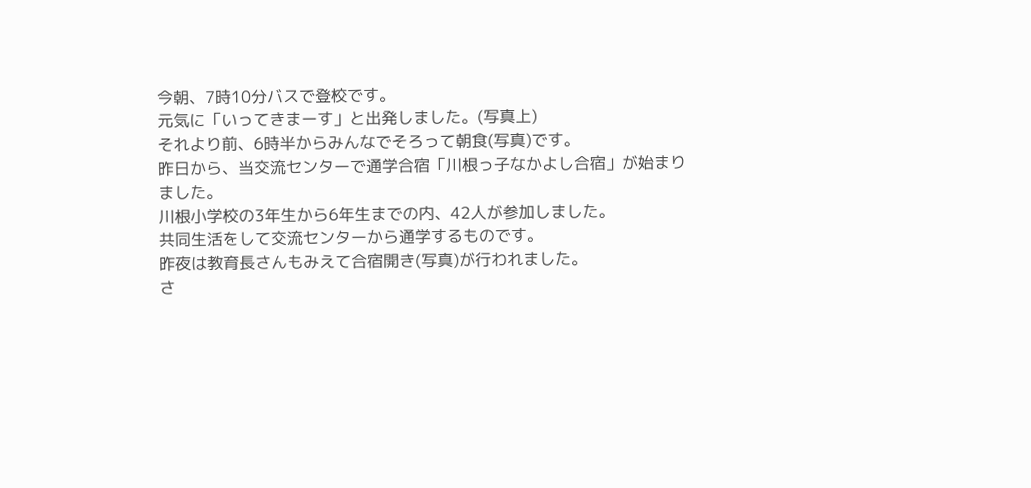今朝、7時10分バスで登校です。
元気に「いってきまーす」と出発しました。(写真上)
それより前、6時半からみんなでそろって朝食(写真)です。
昨日から、当交流センターで通学合宿「川根っ子なかよし合宿」が始まりました。
川根小学校の3年生から6年生までの内、42人が参加しました。
共同生活をして交流センターから通学するものです。
昨夜は教育長さんもみえて合宿開き(写真)が行われました。
さ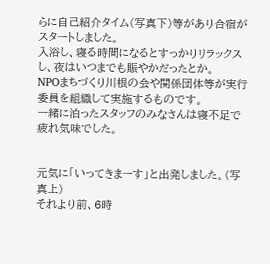らに自己紹介タイム(写真下)等があり合宿がスタートしました。
入浴し、寝る時間になるとすっかりリラックスし、夜はいつまでも賑やかだったとか。
NPOまちづくり川根の会や関係団体等が実行委員を組織して実施するものです。
一緒に泊ったスタッフのみなさんは寝不足で疲れ気味でした。


元気に「いってきまーす」と出発しました。(写真上)
それより前、6時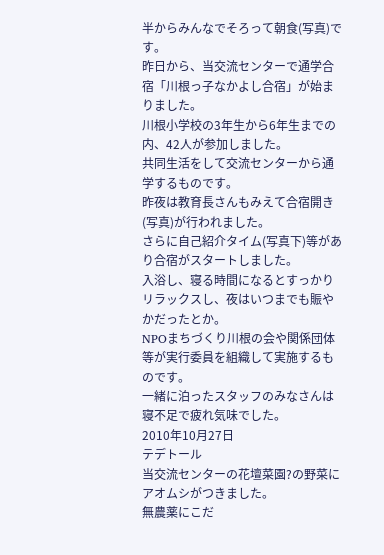半からみんなでそろって朝食(写真)です。
昨日から、当交流センターで通学合宿「川根っ子なかよし合宿」が始まりました。
川根小学校の3年生から6年生までの内、42人が参加しました。
共同生活をして交流センターから通学するものです。
昨夜は教育長さんもみえて合宿開き(写真)が行われました。
さらに自己紹介タイム(写真下)等があり合宿がスタートしました。
入浴し、寝る時間になるとすっかりリラックスし、夜はいつまでも賑やかだったとか。
NPOまちづくり川根の会や関係団体等が実行委員を組織して実施するものです。
一緒に泊ったスタッフのみなさんは寝不足で疲れ気味でした。
2010年10月27日
テデトール
当交流センターの花壇菜園?の野菜にアオムシがつきました。
無農薬にこだ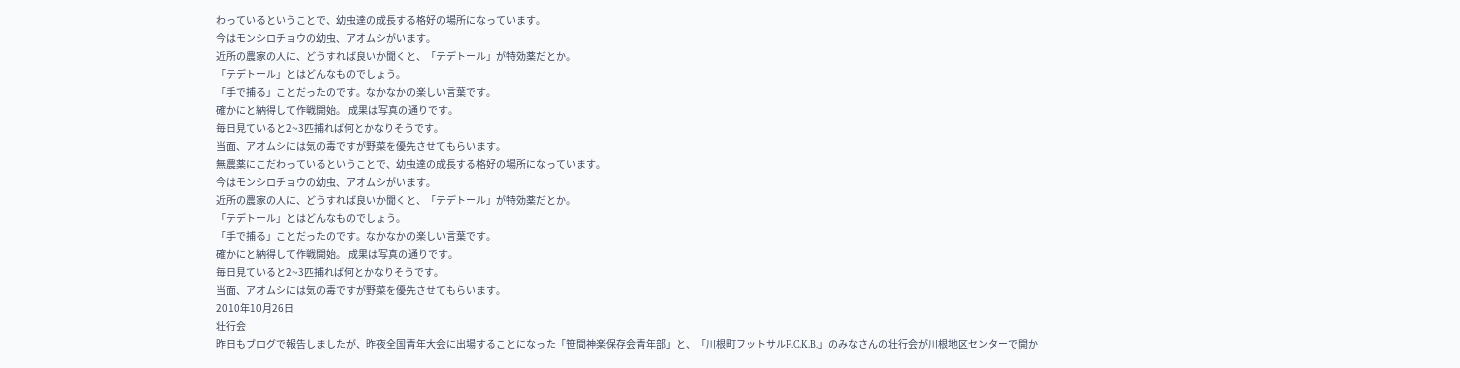わっているということで、幼虫達の成長する格好の場所になっています。
今はモンシロチョウの幼虫、アオムシがいます。
近所の農家の人に、どうすれば良いか聞くと、「テデトール」が特効薬だとか。
「テデトール」とはどんなものでしょう。
「手で捕る」ことだったのです。なかなかの楽しい言葉です。
確かにと納得して作戦開始。 成果は写真の通りです。
毎日見ていると2~3匹捕れば何とかなりそうです。
当面、アオムシには気の毒ですが野菜を優先させてもらいます。
無農薬にこだわっているということで、幼虫達の成長する格好の場所になっています。
今はモンシロチョウの幼虫、アオムシがいます。
近所の農家の人に、どうすれば良いか聞くと、「テデトール」が特効薬だとか。
「テデトール」とはどんなものでしょう。
「手で捕る」ことだったのです。なかなかの楽しい言葉です。
確かにと納得して作戦開始。 成果は写真の通りです。
毎日見ていると2~3匹捕れば何とかなりそうです。
当面、アオムシには気の毒ですが野菜を優先させてもらいます。
2010年10月26日
壮行会
昨日もブログで報告しましたが、昨夜全国青年大会に出場することになった「笹間神楽保存会青年部」と、「川根町フットサルF.C.K.B.」のみなさんの壮行会が川根地区センターで開か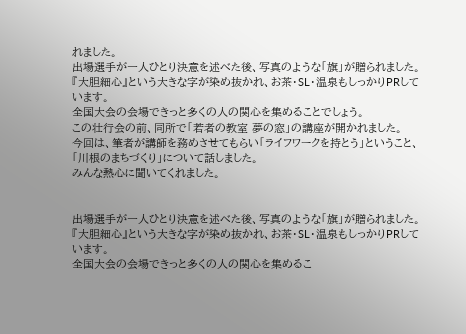れました。
出場選手が一人ひとり決意を述べた後、写真のような「旗」が贈られました。
『大胆細心』という大きな字が染め抜かれ、お茶・SL・温泉もしっかりPRしています。
全国大会の会場できっと多くの人の関心を集めることでしょう。
この壮行会の前、同所で「若者の教室 夢の窓」の講座が開かれました。
今回は、筆者が講師を務めさせてもらい「ライフワークを持とう」ということ、「川根のまちづくり」について話しました。
みんな熱心に聞いてくれました。


出場選手が一人ひとり決意を述べた後、写真のような「旗」が贈られました。
『大胆細心』という大きな字が染め抜かれ、お茶・SL・温泉もしっかりPRしています。
全国大会の会場できっと多くの人の関心を集めるこ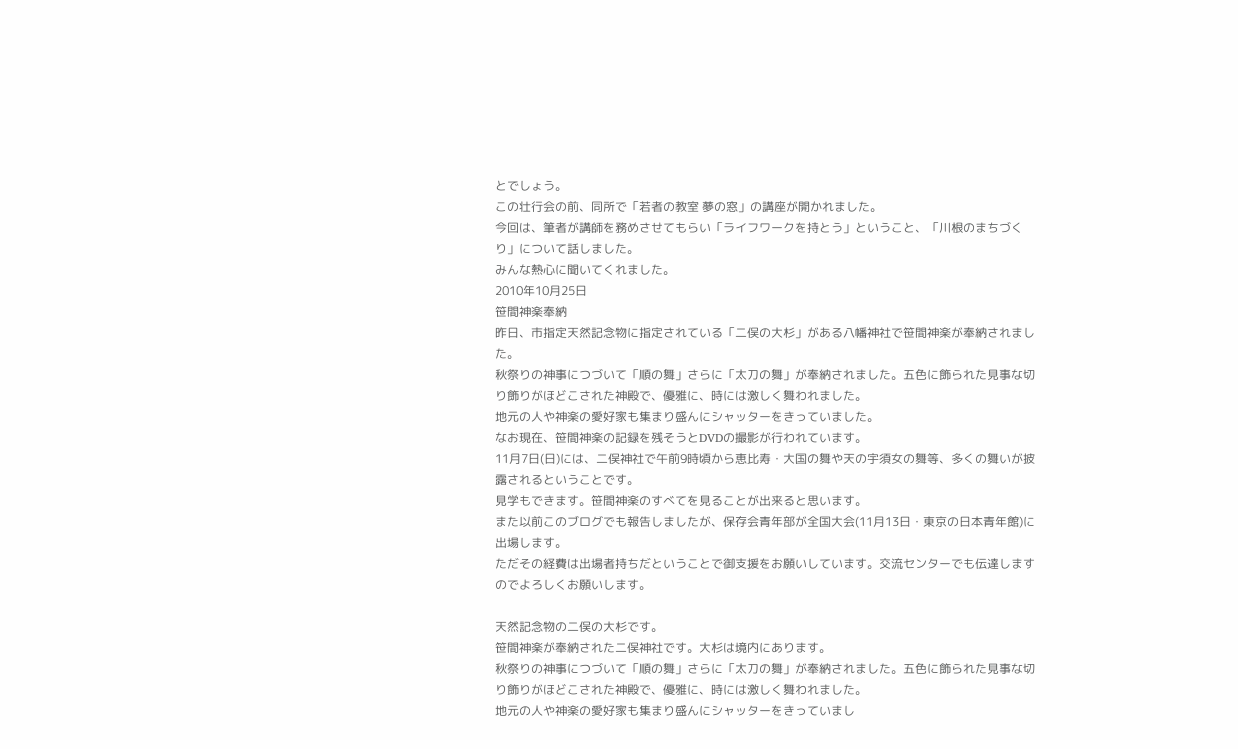とでしょう。
この壮行会の前、同所で「若者の教室 夢の窓」の講座が開かれました。
今回は、筆者が講師を務めさせてもらい「ライフワークを持とう」ということ、「川根のまちづくり」について話しました。
みんな熱心に聞いてくれました。
2010年10月25日
笹間神楽奉納
昨日、市指定天然記念物に指定されている「二俣の大杉」がある八幡神社で笹間神楽が奉納されました。
秋祭りの神事につづいて「順の舞」さらに「太刀の舞」が奉納されました。五色に飾られた見事な切り飾りがほどこされた神殿で、優雅に、時には激しく舞われました。
地元の人や神楽の愛好家も集まり盛んにシャッターをきっていました。
なお現在、笹間神楽の記録を残そうとDVDの撮影が行われています。
11月7日(日)には、二俣神社で午前9時頃から恵比寿・大国の舞や天の宇須女の舞等、多くの舞いが披露されるということです。
見学もできます。笹間神楽のすべてを見ることが出来ると思います。
また以前このブログでも報告しましたが、保存会青年部が全国大会(11月13日・東京の日本青年館)に出場します。
ただその経費は出場者持ちだということで御支援をお願いしています。交流センターでも伝達しますのでよろしくお願いします。

天然記念物の二俣の大杉です。
笹間神楽が奉納された二俣神社です。大杉は境内にあります。
秋祭りの神事につづいて「順の舞」さらに「太刀の舞」が奉納されました。五色に飾られた見事な切り飾りがほどこされた神殿で、優雅に、時には激しく舞われました。
地元の人や神楽の愛好家も集まり盛んにシャッターをきっていまし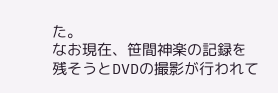た。
なお現在、笹間神楽の記録を残そうとDVDの撮影が行われて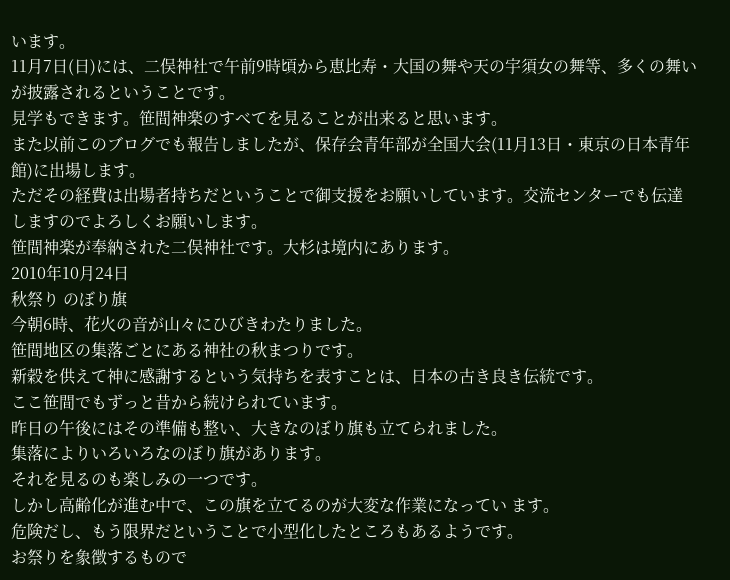います。
11月7日(日)には、二俣神社で午前9時頃から恵比寿・大国の舞や天の宇須女の舞等、多くの舞いが披露されるということです。
見学もできます。笹間神楽のすべてを見ることが出来ると思います。
また以前このブログでも報告しましたが、保存会青年部が全国大会(11月13日・東京の日本青年館)に出場します。
ただその経費は出場者持ちだということで御支援をお願いしています。交流センターでも伝達しますのでよろしくお願いします。
笹間神楽が奉納された二俣神社です。大杉は境内にあります。
2010年10月24日
秋祭り のぼり旗
今朝6時、花火の音が山々にひびきわたりました。
笹間地区の集落ごとにある神社の秋まつりです。
新穀を供えて神に感謝するという気持ちを表すことは、日本の古き良き伝統です。
ここ笹間でもずっと昔から続けられています。
昨日の午後にはその準備も整い、大きなのぼり旗も立てられました。
集落によりいろいろなのぼり旗があります。
それを見るのも楽しみの一つです。
しかし高齢化が進む中で、この旗を立てるのが大変な作業になってい ます。
危険だし、もう限界だということで小型化したところもあるようです。
お祭りを象徴するもので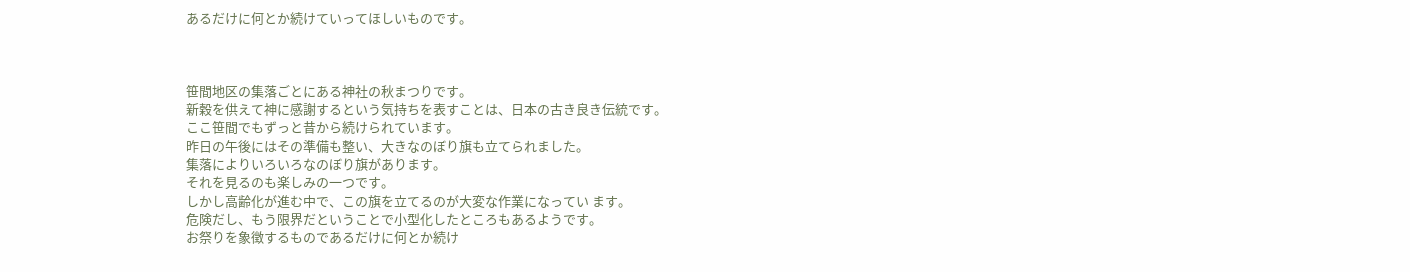あるだけに何とか続けていってほしいものです。



笹間地区の集落ごとにある神社の秋まつりです。
新穀を供えて神に感謝するという気持ちを表すことは、日本の古き良き伝統です。
ここ笹間でもずっと昔から続けられています。
昨日の午後にはその準備も整い、大きなのぼり旗も立てられました。
集落によりいろいろなのぼり旗があります。
それを見るのも楽しみの一つです。
しかし高齢化が進む中で、この旗を立てるのが大変な作業になってい ます。
危険だし、もう限界だということで小型化したところもあるようです。
お祭りを象徴するものであるだけに何とか続け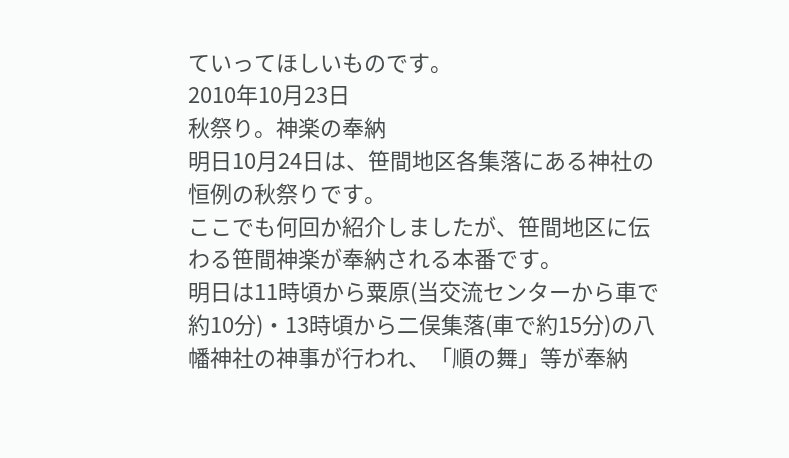ていってほしいものです。
2010年10月23日
秋祭り。神楽の奉納
明日10月24日は、笹間地区各集落にある神社の恒例の秋祭りです。
ここでも何回か紹介しましたが、笹間地区に伝わる笹間神楽が奉納される本番です。
明日は11時頃から粟原(当交流センターから車で約10分)・13時頃から二俣集落(車で約15分)の八幡神社の神事が行われ、「順の舞」等が奉納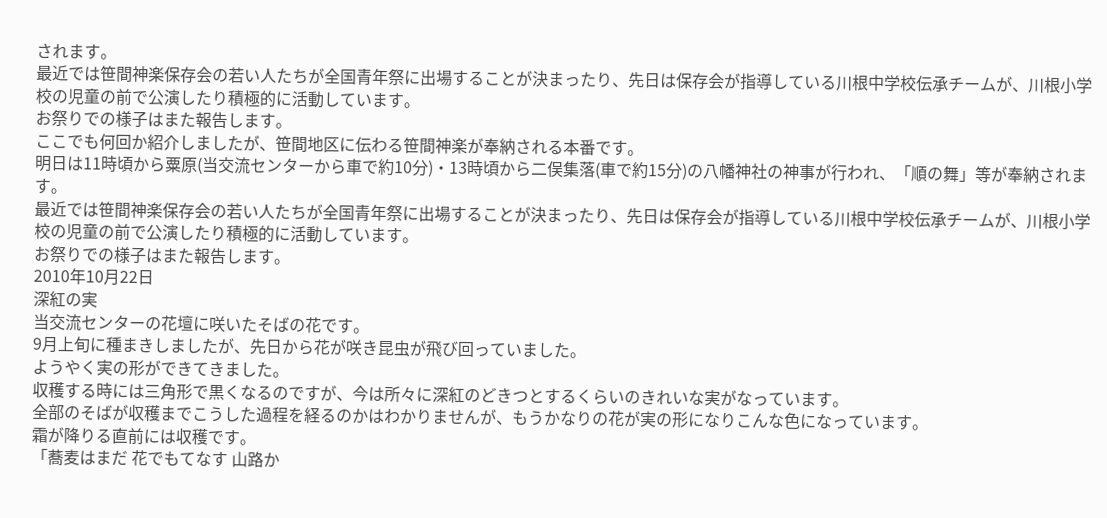されます。
最近では笹間神楽保存会の若い人たちが全国青年祭に出場することが決まったり、先日は保存会が指導している川根中学校伝承チームが、川根小学校の児童の前で公演したり積極的に活動しています。
お祭りでの様子はまた報告します。
ここでも何回か紹介しましたが、笹間地区に伝わる笹間神楽が奉納される本番です。
明日は11時頃から粟原(当交流センターから車で約10分)・13時頃から二俣集落(車で約15分)の八幡神社の神事が行われ、「順の舞」等が奉納されます。
最近では笹間神楽保存会の若い人たちが全国青年祭に出場することが決まったり、先日は保存会が指導している川根中学校伝承チームが、川根小学校の児童の前で公演したり積極的に活動しています。
お祭りでの様子はまた報告します。
2010年10月22日
深紅の実
当交流センターの花壇に咲いたそばの花です。
9月上旬に種まきしましたが、先日から花が咲き昆虫が飛び回っていました。
ようやく実の形ができてきました。
収穫する時には三角形で黒くなるのですが、今は所々に深紅のどきつとするくらいのきれいな実がなっています。
全部のそばが収穫までこうした過程を経るのかはわかりませんが、もうかなりの花が実の形になりこんな色になっています。
霜が降りる直前には収穫です。
「蕎麦はまだ 花でもてなす 山路か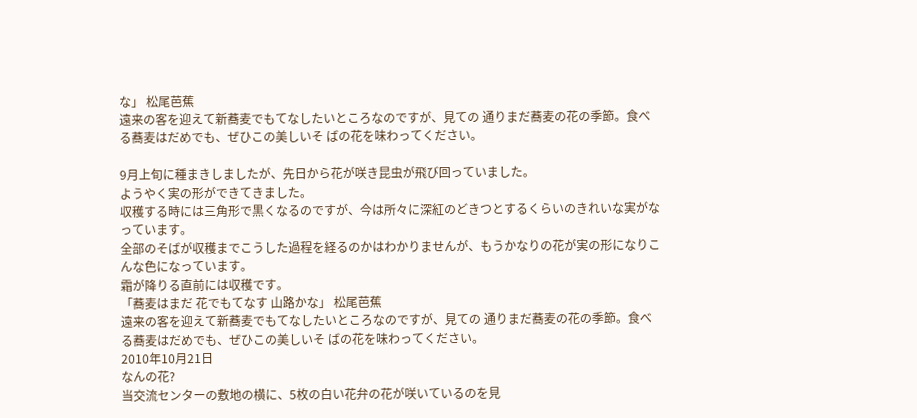な」 松尾芭蕉
遠来の客を迎えて新蕎麦でもてなしたいところなのですが、見ての 通りまだ蕎麦の花の季節。食べる蕎麦はだめでも、ぜひこの美しいそ ばの花を味わってください。

9月上旬に種まきしましたが、先日から花が咲き昆虫が飛び回っていました。
ようやく実の形ができてきました。
収穫する時には三角形で黒くなるのですが、今は所々に深紅のどきつとするくらいのきれいな実がなっています。
全部のそばが収穫までこうした過程を経るのかはわかりませんが、もうかなりの花が実の形になりこんな色になっています。
霜が降りる直前には収穫です。
「蕎麦はまだ 花でもてなす 山路かな」 松尾芭蕉
遠来の客を迎えて新蕎麦でもてなしたいところなのですが、見ての 通りまだ蕎麦の花の季節。食べる蕎麦はだめでも、ぜひこの美しいそ ばの花を味わってください。
2010年10月21日
なんの花?
当交流センターの敷地の横に、5枚の白い花弁の花が咲いているのを見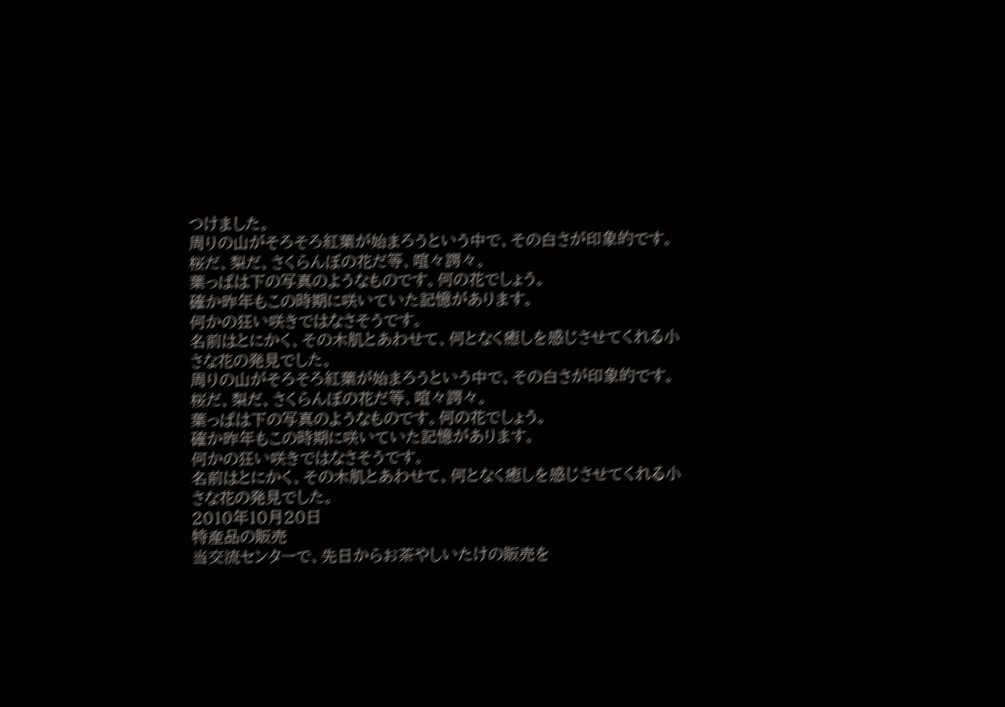つけました。
周りの山がそろそろ紅葉が始まろうという中で、その白さが印象的です。
桜だ、梨だ、さくらんぼの花だ等、喧々諤々。
葉っぱは下の写真のようなものです。何の花でしょう。
確か昨年もこの時期に咲いていた記憶があります。
何かの狂い咲きではなさそうです。
名前はとにかく、その木肌とあわせて、何となく癒しを感じさせてくれる小さな花の発見でした。
周りの山がそろそろ紅葉が始まろうという中で、その白さが印象的です。
桜だ、梨だ、さくらんぼの花だ等、喧々諤々。
葉っぱは下の写真のようなものです。何の花でしょう。
確か昨年もこの時期に咲いていた記憶があります。
何かの狂い咲きではなさそうです。
名前はとにかく、その木肌とあわせて、何となく癒しを感じさせてくれる小さな花の発見でした。
2010年10月20日
特産品の販売
当交流センターで、先日からお茶やしいたけの販売を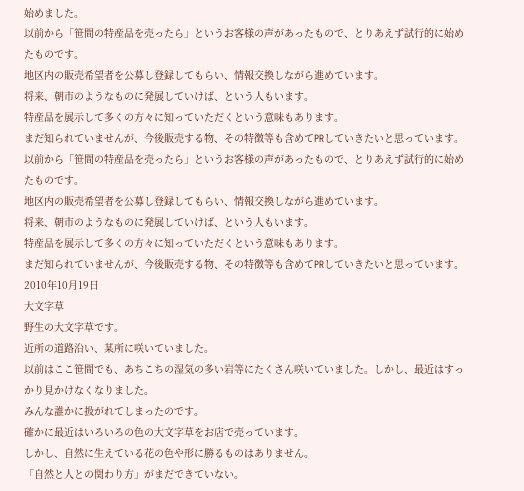始めました。
以前から「笹間の特産品を売ったら」というお客様の声があったもので、とりあえず試行的に始めたものです。
地区内の販売希望者を公募し登録してもらい、情報交換しながら進めています。
将来、朝市のようなものに発展していけば、という人もいます。
特産品を展示して多くの方々に知っていただくという意味もあります。
まだ知られていませんが、今後販売する物、その特徴等も含めてPRしていきたいと思っています。
以前から「笹間の特産品を売ったら」というお客様の声があったもので、とりあえず試行的に始めたものです。
地区内の販売希望者を公募し登録してもらい、情報交換しながら進めています。
将来、朝市のようなものに発展していけば、という人もいます。
特産品を展示して多くの方々に知っていただくという意味もあります。
まだ知られていませんが、今後販売する物、その特徴等も含めてPRしていきたいと思っています。
2010年10月19日
大文字草
野生の大文字草です。
近所の道路沿い、某所に咲いていました。
以前はここ笹間でも、あちこちの湿気の多い岩等にたくさん咲いていました。しかし、最近はすっかり見かけなくなりました。
みんな誰かに扱がれてしまったのです。
確かに最近はいろいろの色の大文字草をお店で売っています。
しかし、自然に生えている花の色や形に勝るものはありません。
「自然と人との関わり方」がまだできていない。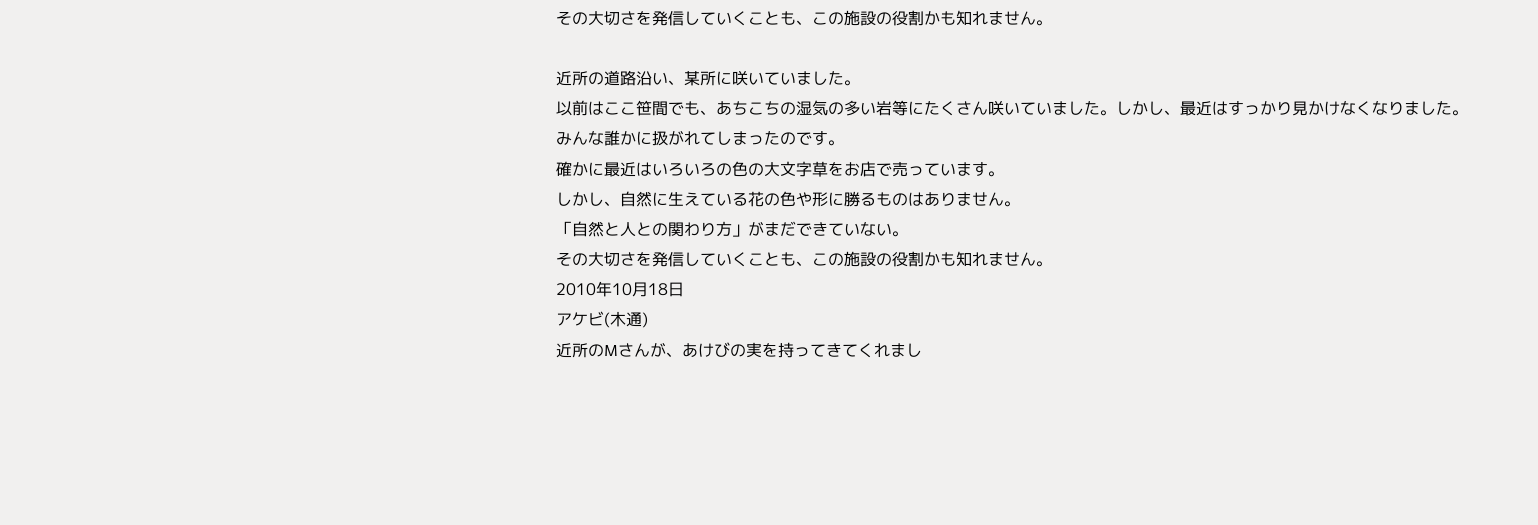その大切さを発信していくことも、この施設の役割かも知れません。

近所の道路沿い、某所に咲いていました。
以前はここ笹間でも、あちこちの湿気の多い岩等にたくさん咲いていました。しかし、最近はすっかり見かけなくなりました。
みんな誰かに扱がれてしまったのです。
確かに最近はいろいろの色の大文字草をお店で売っています。
しかし、自然に生えている花の色や形に勝るものはありません。
「自然と人との関わり方」がまだできていない。
その大切さを発信していくことも、この施設の役割かも知れません。
2010年10月18日
アケビ(木通)
近所のMさんが、あけびの実を持ってきてくれまし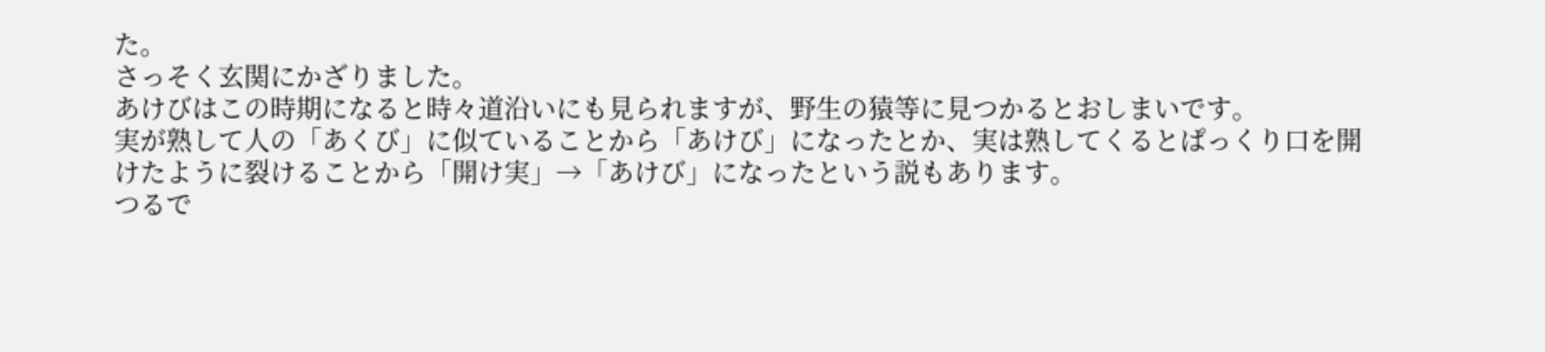た。
さっそく玄関にかざりました。
あけびはこの時期になると時々道沿いにも見られますが、野生の猿等に見つかるとおしまいです。
実が熟して人の「あくび」に似ていることから「あけび」になったとか、実は熟してくるとぱっくり口を開けたように裂けることから「開け実」→「あけび」になったという説もあります。
つるで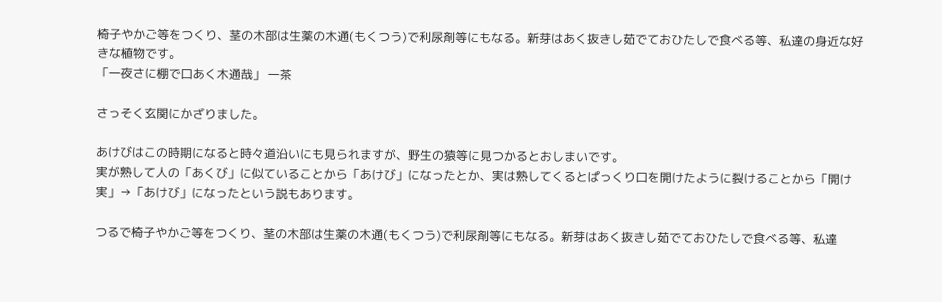椅子やかご等をつくり、茎の木部は生薬の木通(もくつう)で利尿剤等にもなる。新芽はあく抜きし茹でておひたしで食べる等、私達の身近な好きな植物です。
「一夜さに棚で口あく木通哉」 一茶

さっそく玄関にかざりました。

あけびはこの時期になると時々道沿いにも見られますが、野生の猿等に見つかるとおしまいです。
実が熟して人の「あくび」に似ていることから「あけび」になったとか、実は熟してくるとぱっくり口を開けたように裂けることから「開け実」→「あけび」になったという説もあります。

つるで椅子やかご等をつくり、茎の木部は生薬の木通(もくつう)で利尿剤等にもなる。新芽はあく抜きし茹でておひたしで食べる等、私達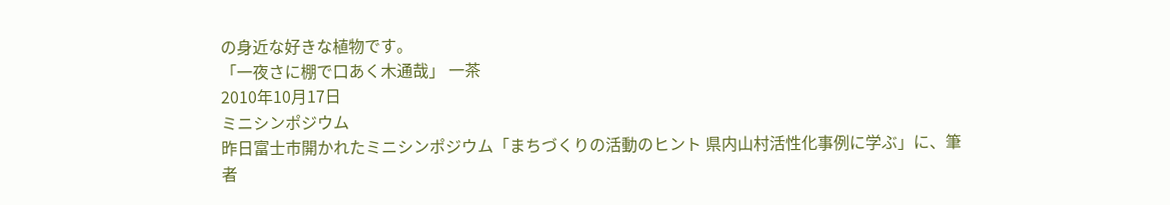の身近な好きな植物です。
「一夜さに棚で口あく木通哉」 一茶
2010年10月17日
ミニシンポジウム
昨日富士市開かれたミニシンポジウム「まちづくりの活動のヒント 県内山村活性化事例に学ぶ」に、筆者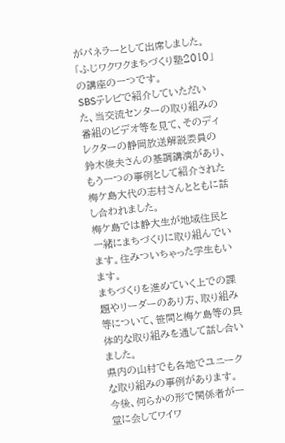がパネラーとして出席しました。
「ふじワクワクまちづくり塾2010」の講座の一つです。
SBSテレビで紹介していただいた、当交流センターの取り組みの番組のビデオ等を見て、そのディレクターの静岡放送解説委員の鈴木俊夫さんの基調講演があり、もう一つの事例として紹介された梅ケ島大代の志村さんとともに話し合われました。
梅ケ島では静大生が地域住民と一緒にまちづくりに取り組んでいます。住みついちゃった学生もいます。
まちづくりを進めていく上での課題やリーダーのあり方、取り組み等について、笹間と梅ケ島等の具体的な取り組みを通して話し合いました。
県内の山村でも各地でユニークな取り組みの事例があります。
今後、何らかの形で関係者が一堂に会してワイワ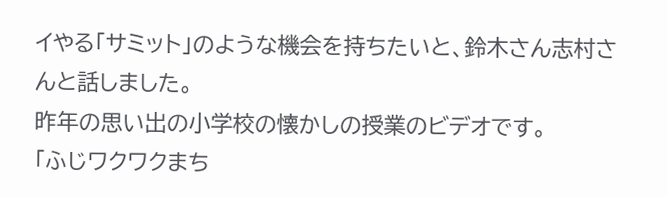イやる「サミット」のような機会を持ちたいと、鈴木さん志村さんと話しました。
昨年の思い出の小学校の懐かしの授業のビデオです。
「ふじワクワクまち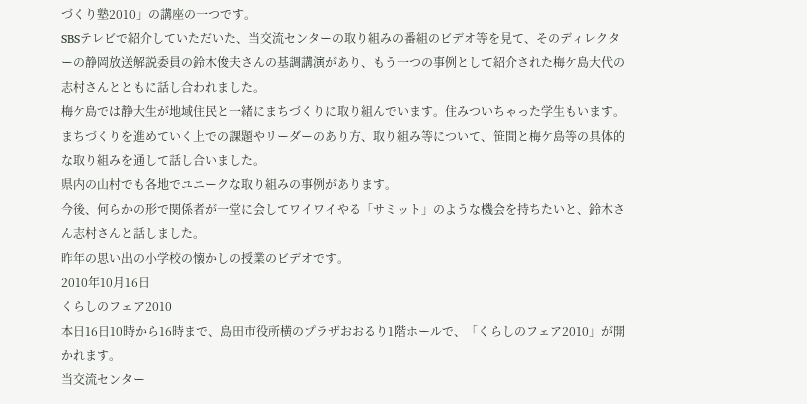づくり塾2010」の講座の一つです。
SBSテレビで紹介していただいた、当交流センターの取り組みの番組のビデオ等を見て、そのディレクターの静岡放送解説委員の鈴木俊夫さんの基調講演があり、もう一つの事例として紹介された梅ケ島大代の志村さんとともに話し合われました。
梅ケ島では静大生が地域住民と一緒にまちづくりに取り組んでいます。住みついちゃった学生もいます。
まちづくりを進めていく上での課題やリーダーのあり方、取り組み等について、笹間と梅ケ島等の具体的な取り組みを通して話し合いました。
県内の山村でも各地でユニークな取り組みの事例があります。
今後、何らかの形で関係者が一堂に会してワイワイやる「サミット」のような機会を持ちたいと、鈴木さん志村さんと話しました。
昨年の思い出の小学校の懐かしの授業のビデオです。
2010年10月16日
くらしのフェア2010
本日16日10時から16時まで、島田市役所横のプラザおおるり1階ホールで、「くらしのフェア2010」が開かれます。
当交流センター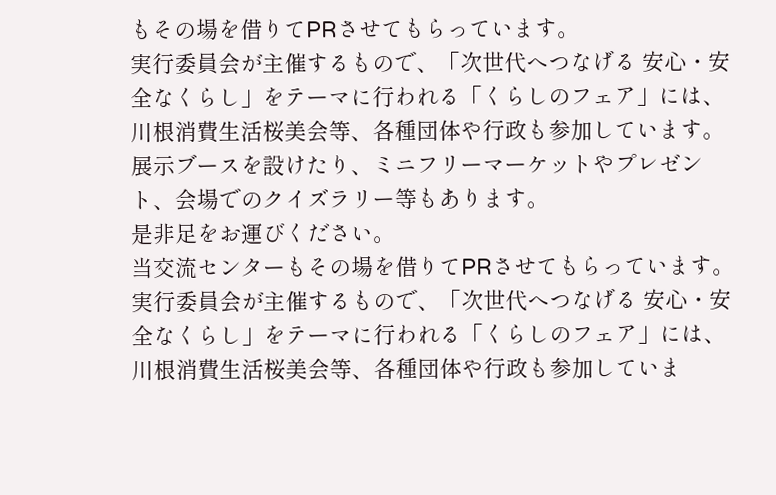もその場を借りてPRさせてもらっています。
実行委員会が主催するもので、「次世代へつなげる 安心・安全なくらし」をテーマに行われる「くらしのフェア」には、川根消費生活桜美会等、各種団体や行政も参加しています。
展示ブースを設けたり、ミニフリーマーケットやプレゼント、会場でのクイズラリー等もあります。
是非足をお運びください。
当交流センターもその場を借りてPRさせてもらっています。
実行委員会が主催するもので、「次世代へつなげる 安心・安全なくらし」をテーマに行われる「くらしのフェア」には、川根消費生活桜美会等、各種団体や行政も参加していま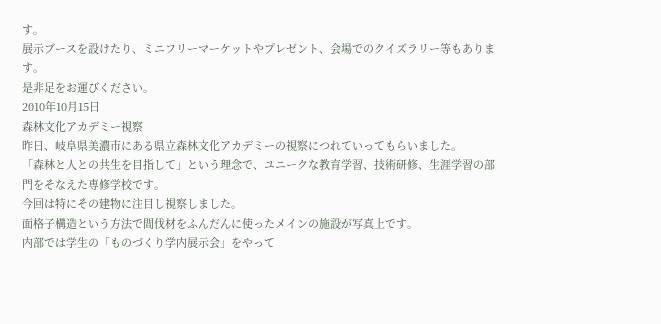す。
展示ブースを設けたり、ミニフリーマーケットやプレゼント、会場でのクイズラリー等もあります。
是非足をお運びください。
2010年10月15日
森林文化アカデミー視察
昨日、岐阜県美濃市にある県立森林文化アカデミーの視察につれていってもらいました。
「森林と人との共生を目指して」という理念で、ユニークな教育学習、技術研修、生涯学習の部門をそなえた専修学校です。
今回は特にその建物に注目し視察しました。
面格子構造という方法で間伐材をふんだんに使ったメインの施設が写真上です。
内部では学生の「ものづくり学内展示会」をやって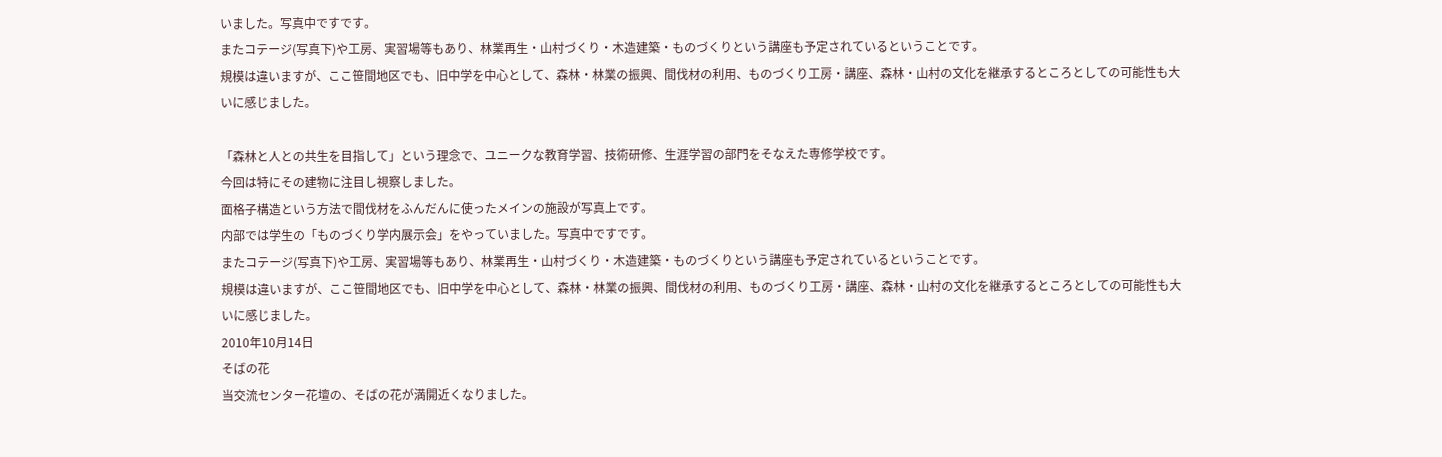いました。写真中ですです。
またコテージ(写真下)や工房、実習場等もあり、林業再生・山村づくり・木造建築・ものづくりという講座も予定されているということです。
規模は違いますが、ここ笹間地区でも、旧中学を中心として、森林・林業の振興、間伐材の利用、ものづくり工房・講座、森林・山村の文化を継承するところとしての可能性も大いに感じました。

「森林と人との共生を目指して」という理念で、ユニークな教育学習、技術研修、生涯学習の部門をそなえた専修学校です。
今回は特にその建物に注目し視察しました。
面格子構造という方法で間伐材をふんだんに使ったメインの施設が写真上です。
内部では学生の「ものづくり学内展示会」をやっていました。写真中ですです。
またコテージ(写真下)や工房、実習場等もあり、林業再生・山村づくり・木造建築・ものづくりという講座も予定されているということです。
規模は違いますが、ここ笹間地区でも、旧中学を中心として、森林・林業の振興、間伐材の利用、ものづくり工房・講座、森林・山村の文化を継承するところとしての可能性も大いに感じました。
2010年10月14日
そばの花
当交流センター花壇の、そばの花が満開近くなりました。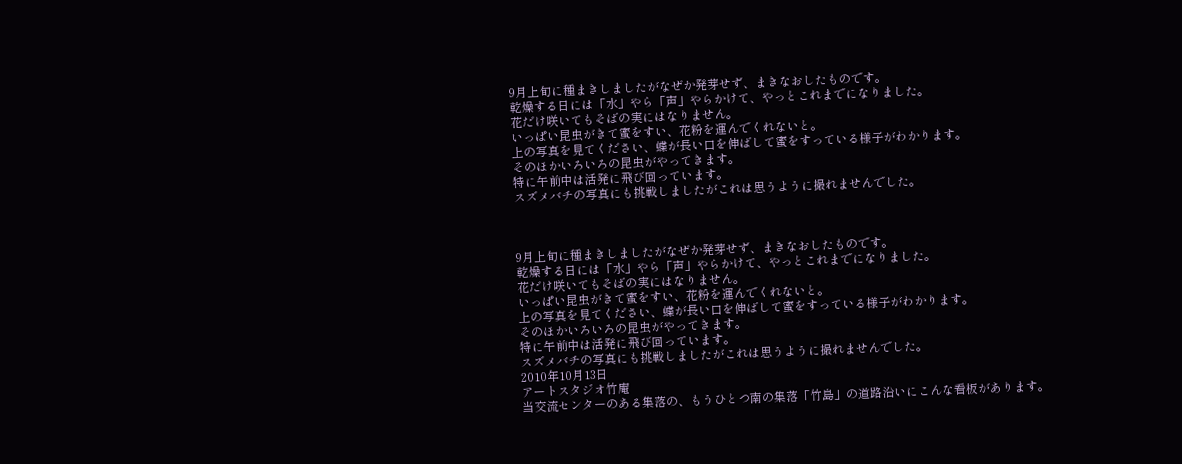9月上旬に種まきしましたがなぜか発芽せず、まきなおしたものです。
乾燥する日には「水」やら「声」やらかけて、やっとこれまでになりました。
花だけ咲いてもそばの実にはなりません。
いっぱい昆虫がきて蜜をすい、花粉を運んでくれないと。
上の写真を見てください、蝶が長い口を伸ばして蜜をすっている様子がわかります。
そのほかいろいろの昆虫がやってきます。
特に午前中は活発に飛び回っています。
スズメバチの写真にも挑戦しましたがこれは思うように撮れませんでした。



9月上旬に種まきしましたがなぜか発芽せず、まきなおしたものです。
乾燥する日には「水」やら「声」やらかけて、やっとこれまでになりました。
花だけ咲いてもそばの実にはなりません。
いっぱい昆虫がきて蜜をすい、花粉を運んでくれないと。
上の写真を見てください、蝶が長い口を伸ばして蜜をすっている様子がわかります。
そのほかいろいろの昆虫がやってきます。
特に午前中は活発に飛び回っています。
スズメバチの写真にも挑戦しましたがこれは思うように撮れませんでした。
2010年10月13日
アートスタジオ竹庵
当交流センターのある集落の、もうひとつ南の集落「竹島」の道路沿いにこんな看板があります。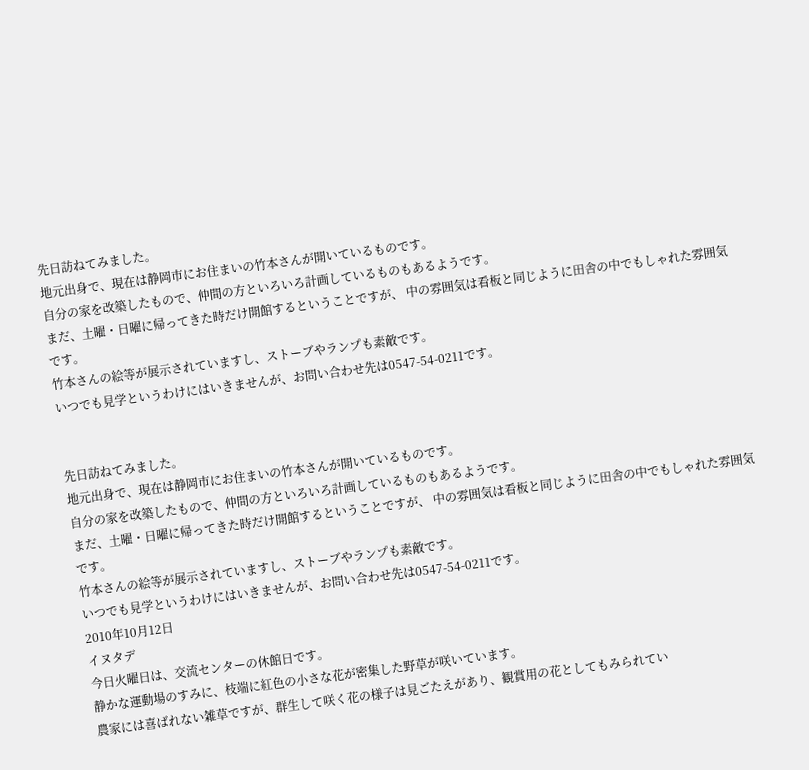先日訪ねてみました。
地元出身で、現在は静岡市にお住まいの竹本さんが開いているものです。
自分の家を改築したもので、仲間の方といろいろ計画しているものもあるようです。
まだ、土曜・日曜に帰ってきた時だけ開館するということですが、 中の雰囲気は看板と同じように田舎の中でもしゃれた雰囲気です。
竹本さんの絵等が展示されていますし、ストーブやランプも素敵です。
いつでも見学というわけにはいきませんが、お問い合わせ先は0547-54-0211です。


先日訪ねてみました。
地元出身で、現在は静岡市にお住まいの竹本さんが開いているものです。
自分の家を改築したもので、仲間の方といろいろ計画しているものもあるようです。
まだ、土曜・日曜に帰ってきた時だけ開館するということですが、 中の雰囲気は看板と同じように田舎の中でもしゃれた雰囲気です。
竹本さんの絵等が展示されていますし、ストーブやランプも素敵です。
いつでも見学というわけにはいきませんが、お問い合わせ先は0547-54-0211です。
2010年10月12日
イヌタデ
今日火曜日は、交流センターの休館日です。
静かな運動場のすみに、枝端に紅色の小さな花が密集した野草が咲いています。
農家には喜ばれない雑草ですが、群生して咲く花の様子は見ごたえがあり、観賞用の花としてもみられてい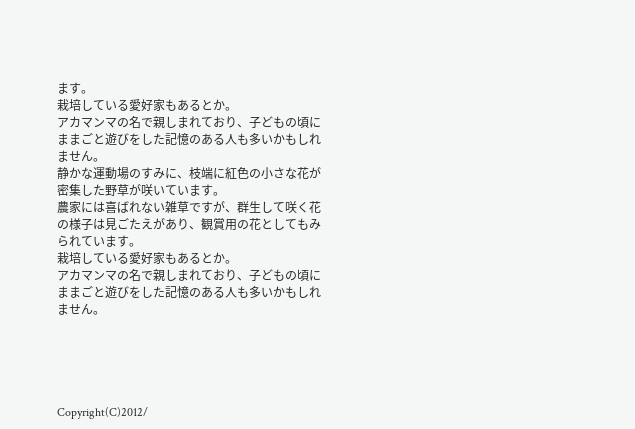ます。
栽培している愛好家もあるとか。
アカマンマの名で親しまれており、子どもの頃にままごと遊びをした記憶のある人も多いかもしれません。
静かな運動場のすみに、枝端に紅色の小さな花が密集した野草が咲いています。
農家には喜ばれない雑草ですが、群生して咲く花の様子は見ごたえがあり、観賞用の花としてもみられています。
栽培している愛好家もあるとか。
アカマンマの名で親しまれており、子どもの頃にままごと遊びをした記憶のある人も多いかもしれません。





Copyright(C)2012/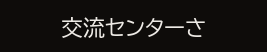交流センターさ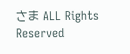さま ALL Rights Reserved